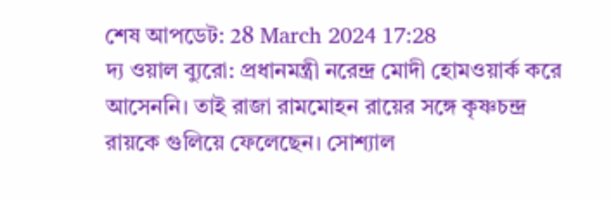শেষ আপডেট: 28 March 2024 17:28
দ্য ওয়াল ব্যুরো: প্রধানমন্ত্রী নরেন্দ্র মোদী হোমওয়ার্ক করে আসেননি। তাই রাজা রামমোহন রায়ের সঙ্গে কৃষ্ণচন্দ্র রায়কে গুলিয়ে ফেলেছেন। সোশ্যাল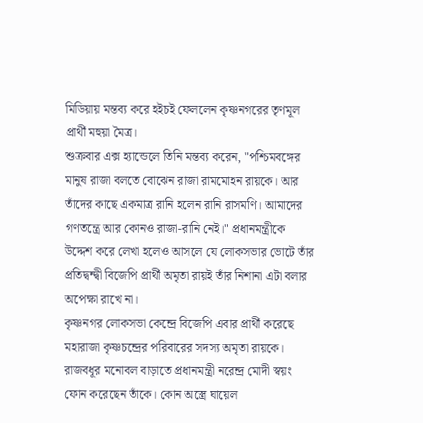মিডিয়ায় মন্তব্য করে হইচই ফেললেন কৃষ্ণনগরের তৃণমূল প্রার্থী মহুয়া মৈত্র।
শুক্রবার এক্স হ্যান্ডেলে তিনি মন্তব্য করেন, "পশ্চিমবঙ্গের মানুষ রাজা বলতে বোঝেন রাজা রামমোহন রায়কে। আর তাঁদের কাছে একমাত্র রানি হলেন রানি রাসমণি। আমাদের গণতন্ত্রে আর কোনও রাজা-রানি নেই।" প্রধানমন্ত্রীকে উদ্দেশ করে লেখা হলেও আসলে যে লোকসভার ভোটে তাঁর প্রতিদ্বন্দ্বী বিজেপি প্রার্থী অমৃতা রায়ই তাঁর নিশানা এটা বলার অপেক্ষা রাখে না।
কৃষ্ণনগর লোকসভা কেন্দ্রে বিজেপি এবার প্রার্থী করেছে মহারাজা কৃষ্ণচন্দ্রের পরিবারের সদস্য অমৃতা রায়কে। রাজবধূর মনোবল বাড়াতে প্রধানমন্ত্রী নরেন্দ্র মোদী স্বয়ং ফোন করেছেন তাঁকে। কোন অস্ত্রে ঘায়েল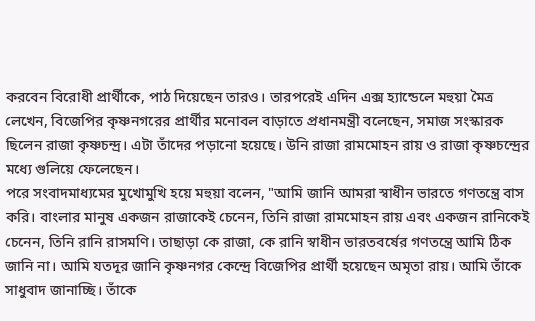করবেন বিরোধী প্রার্থীকে, পাঠ দিয়েছেন তারও। তারপরেই এদিন এক্স হ্যান্ডেলে মহুয়া মৈত্র লেখেন, বিজেপির কৃষ্ণনগরের প্রার্থীর মনোবল বাড়াতে প্রধানমন্ত্রী বলেছেন, সমাজ সংস্কারক ছিলেন রাজা কৃষ্ণচন্দ্র। এটা তাঁদের পড়ানো হয়েছে। উনি রাজা রামমোহন রায় ও রাজা কৃষ্ণচন্দ্রের মধ্যে গুলিয়ে ফেলেছেন।
পরে সংবাদমাধ্যমের মুখোমুখি হয়ে মহুয়া বলেন, "আমি জানি আমরা স্বাধীন ভারতে গণতন্ত্রে বাস করি। বাংলার মানুষ একজন রাজাকেই চেনেন, তিনি রাজা রামমোহন রায় এবং একজন রানিকেই চেনেন, তিনি রানি রাসমণি। তাছাড়া কে রাজা, কে রানি স্বাধীন ভারতবর্ষের গণতন্ত্রে আমি ঠিক জানি না। আমি যতদূর জানি কৃষ্ণনগর কেন্দ্রে বিজেপির প্রার্থী হয়েছেন অমৃতা রায়। আমি তাঁকে সাধুবাদ জানাচ্ছি। তাঁকে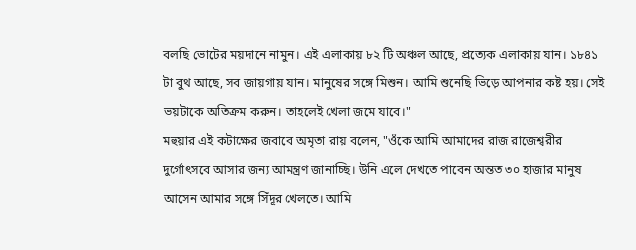বলছি ভোটের ময়দানে নামুন। এই এলাকায় ৮২ টি অঞ্চল আছে, প্রত্যেক এলাকায় যান। ১৮৪১ টা বুথ আছে, সব জায়গায় যান। মানুষের সঙ্গে মিশুন। আমি শুনেছি ভিড়ে আপনার কষ্ট হয়। সেই ভয়টাকে অতিক্রম করুন। তাহলেই খেলা জমে যাবে।"
মহুয়ার এই কটাক্ষের জবাবে অমৃতা রায় বলেন, "ওঁকে আমি আমাদের রাজ রাজেশ্বরীর দুর্গোৎসবে আসার জন্য আমন্ত্রণ জানাচ্ছি। উনি এলে দেখতে পাবেন অন্তত ৩০ হাজার মানুষ আসেন আমার সঙ্গে সিঁদূর খেলতে। আমি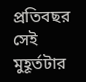প্রতিবছর সেই মুহূর্তটার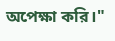অপেক্ষা করি।"